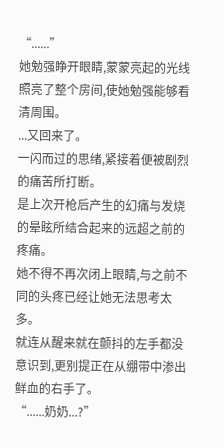“......”
她勉强睁开眼睛,蒙蒙亮起的光线照亮了整个房间,使她勉强能够看清周围。
...又回来了。
一闪而过的思绪,紧接着便被剧烈的痛苦所打断。
是上次开枪后产生的幻痛与发烧的晕眩所结合起来的远超之前的疼痛。
她不得不再次闭上眼睛,与之前不同的头疼已经让她无法思考太多。
就连从醒来就在颤抖的左手都没意识到,更别提正在从绷带中渗出鲜血的右手了。
“......奶奶...?”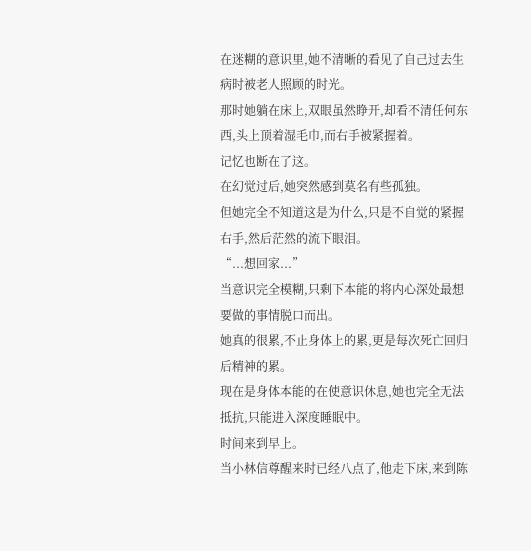在迷糊的意识里,她不清晰的看见了自己过去生病时被老人照顾的时光。
那时她躺在床上,双眼虽然睁开,却看不清任何东西,头上顶着湿毛巾,而右手被紧握着。
记忆也断在了这。
在幻觉过后,她突然感到莫名有些孤独。
但她完全不知道这是为什么,只是不自觉的紧握右手,然后茫然的流下眼泪。
“...想回家...”
当意识完全模糊,只剩下本能的将内心深处最想要做的事情脱口而出。
她真的很累,不止身体上的累,更是每次死亡回归后精神的累。
现在是身体本能的在使意识休息,她也完全无法抵抗,只能进入深度睡眠中。
时间来到早上。
当小林信尊醒来时已经八点了,他走下床,来到陈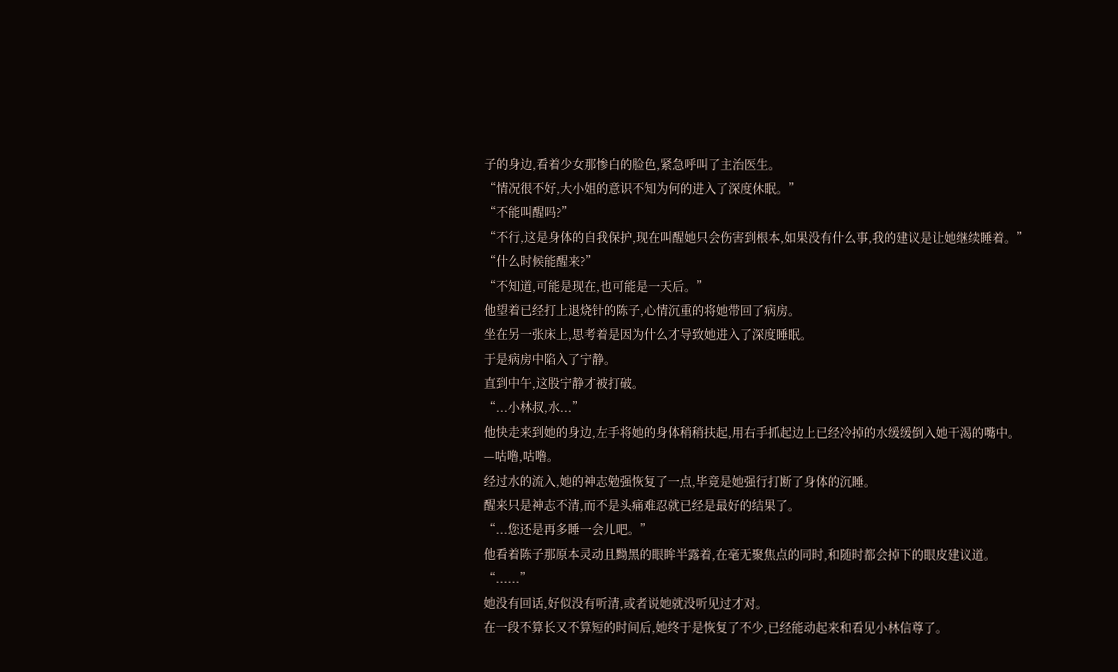子的身边,看着少女那惨白的脸色,紧急呼叫了主治医生。
“情况很不好,大小姐的意识不知为何的进入了深度休眠。”
“不能叫醒吗?”
“不行,这是身体的自我保护,现在叫醒她只会伤害到根本,如果没有什么事,我的建议是让她继续睡着。”
“什么时候能醒来?”
“不知道,可能是现在,也可能是一天后。”
他望着已经打上退烧针的陈子,心情沉重的将她带回了病房。
坐在另一张床上,思考着是因为什么才导致她进入了深度睡眠。
于是病房中陷入了宁静。
直到中午,这股宁静才被打破。
“...小林叔,水...”
他快走来到她的身边,左手将她的身体稍稍扶起,用右手抓起边上已经冷掉的水缓缓倒入她干渴的嘴中。
—咕噜,咕噜。
经过水的流入,她的神志勉强恢复了一点,毕竟是她强行打断了身体的沉睡。
醒来只是神志不清,而不是头痛难忍就已经是最好的结果了。
“...您还是再多睡一会儿吧。”
他看着陈子那原本灵动且黝黑的眼眸半露着,在毫无聚焦点的同时,和随时都会掉下的眼皮建议道。
“......”
她没有回话,好似没有听清,或者说她就没听见过才对。
在一段不算长又不算短的时间后,她终于是恢复了不少,已经能动起来和看见小林信尊了。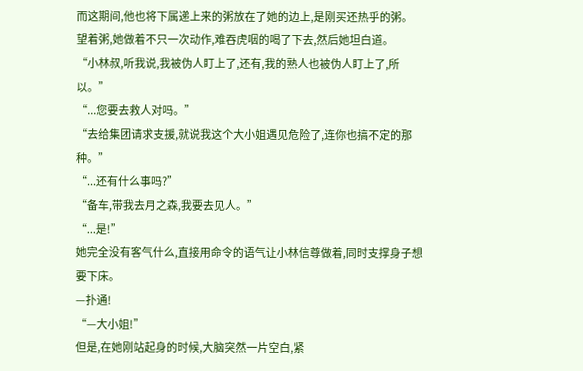而这期间,他也将下属递上来的粥放在了她的边上,是刚买还热乎的粥。
望着粥,她做着不只一次动作,难吞虎咽的喝了下去,然后她坦白道。
“小林叔,听我说,我被伪人盯上了,还有,我的熟人也被伪人盯上了,所以。”
“...您要去救人对吗。”
“去给集团请求支援,就说我这个大小姐遇见危险了,连你也搞不定的那种。”
“...还有什么事吗?”
“备车,带我去月之森,我要去见人。”
“...是!”
她完全没有客气什么,直接用命令的语气让小林信尊做着,同时支撑身子想要下床。
—扑通!
“—大小姐!”
但是,在她刚站起身的时候,大脑突然一片空白,紧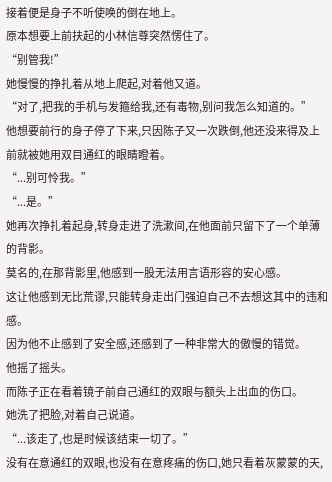接着便是身子不听使唤的倒在地上。
原本想要上前扶起的小林信尊突然愣住了。
“别管我!”
她慢慢的挣扎着从地上爬起,对着他又道。
“对了,把我的手机与发箍给我,还有毒物,别问我怎么知道的。”
他想要前行的身子停了下来,只因陈子又一次跌倒,他还没来得及上前就被她用双目通红的眼睛瞪着。
“...别可怜我。”
“...是。”
她再次挣扎着起身,转身走进了洗漱间,在他面前只留下了一个单薄的背影。
莫名的,在那背影里,他感到一股无法用言语形容的安心感。
这让他感到无比荒谬,只能转身走出门强迫自己不去想这其中的违和感。
因为他不止感到了安全感,还感到了一种非常大的傲慢的错觉。
他摇了摇头。
而陈子正在看着镜子前自己通红的双眼与额头上出血的伤口。
她洗了把脸,对着自己说道。
“...该走了,也是时候该结束一切了。”
没有在意通红的双眼,也没有在意疼痛的伤口,她只看着灰蒙蒙的天,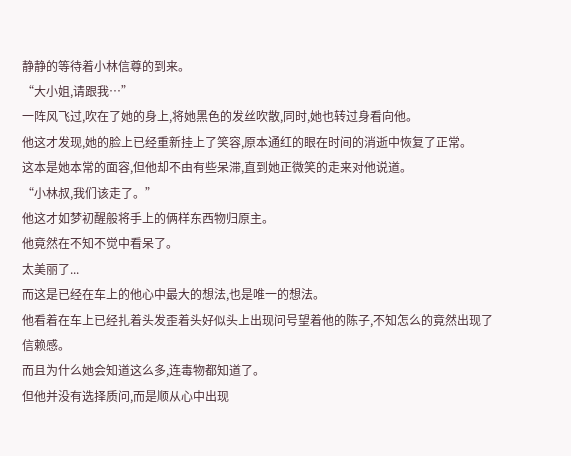静静的等待着小林信尊的到来。
“大小姐,请跟我…”
一阵风飞过,吹在了她的身上,将她黑色的发丝吹散,同时,她也转过身看向他。
他这才发现,她的脸上已经重新挂上了笑容,原本通红的眼在时间的消逝中恢复了正常。
这本是她本常的面容,但他却不由有些呆滞,直到她正微笑的走来对他说道。
“小林叔,我们该走了。”
他这才如梦初醒般将手上的俩样东西物归原主。
他竟然在不知不觉中看呆了。
太美丽了...
而这是已经在车上的他心中最大的想法,也是唯一的想法。
他看着在车上已经扎着头发歪着头好似头上出现问号望着他的陈子,不知怎么的竟然出现了信赖感。
而且为什么她会知道这么多,连毒物都知道了。
但他并没有选择质问,而是顺从心中出现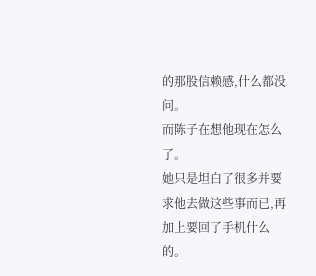的那股信赖感,什么都没问。
而陈子在想他现在怎么了。
她只是坦白了很多并要求他去做这些事而已,再加上要回了手机什么的。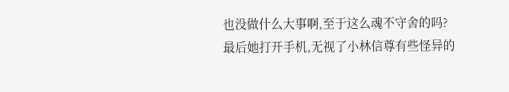也没做什么大事啊,至于这么魂不守舍的吗?
最后她打开手机,无视了小林信尊有些怪异的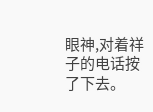眼神,对着祥子的电话按了下去。